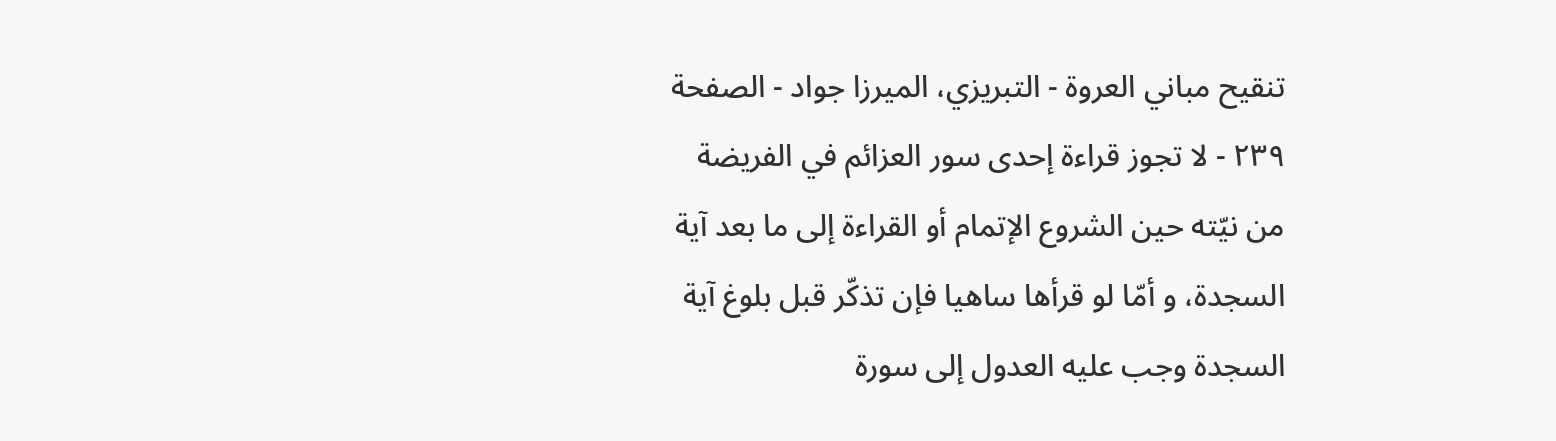تنقيح مباني العروة - التبريزي، الميرزا جواد - الصفحة ٢٣٩ - لا تجوز قراءة إحدى سور العزائم في الفريضة
من نيّته حين الشروع الإتمام أو القراءة إلى ما بعد آية السجدة، و أمّا لو قرأها ساهيا فإن تذكّر قبل بلوغ آية السجدة وجب عليه العدول إلى سورة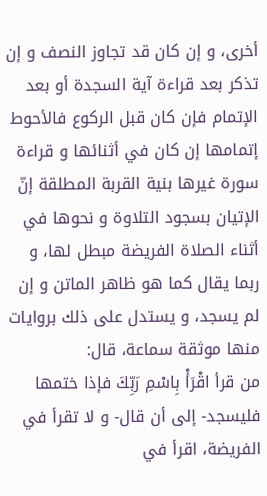أخرى، و إن كان قد تجاوز النصف و إن تذكر بعد قراءة آية السجدة أو بعد الإتمام فإن كان قبل الركوع فالأحوط إتمامها إن كان في أثنائها و قراءة سورة غيرها بنية القربة المطلقة إنّ الإتيان بسجود التلاوة و نحوها في أثناء الصلاة الفريضة مبطل لها، و ربما يقال كما هو ظاهر الماتن و إن لم يسجد، و يستدل على ذلك بروايات منها موثقة سماعة، قال:
من قرأ اقْرَأْ بِاسْمِ رَبِّكَ فإذا ختمها فليسجد- إلى أن قال- و لا تقرأ في الفريضة، اقرأ في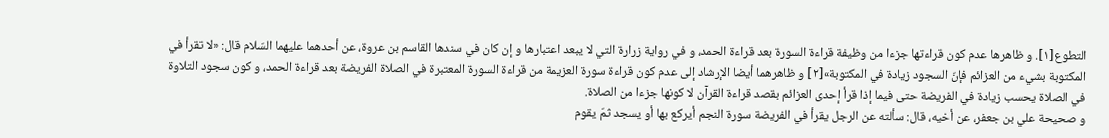التطوع[١]. و ظاهرها عدم كون قراءتها جزءا من وظيفة قراءة السورة بعد قراءة الحمد، و في رواية زرارة التي لا يبعد اعتبارها و إن كان في سندها القاسم بن عروة، عن أحدهما عليهما السّلام قال: «لا تقرأ في المكتوبة بشيء من العزائم فإنّ السجود زيادة في المكتوبة»[٢] و ظاهرهما أيضا الإرشاد إلى عدم كون قراءة سورة العزيمة من قراءة السورة المعتبرة في الصلاة الفريضة بعد قراءة الحمد، و كون سجود التلاوة في الصلاة يحسب زيادة في الفريضة حتى فيما إذا قرأ إحدى العزائم بقصد قراءة القرآن لا كونها جزءا من الصلاة.
و صحيحة علي بن جعفر، عن أخيه، قال: سألته عن الرجل يقرأ في الفريضة سورة النجم أيركع بها أو يسجد ثمّ يقوم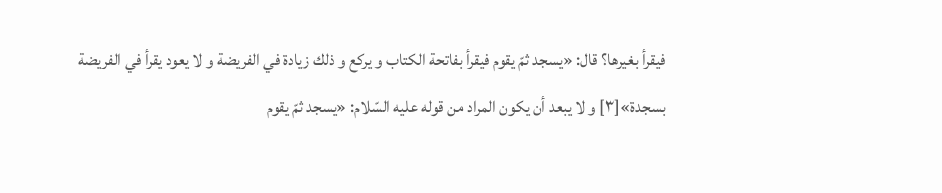فيقرأ بغيرها؟ قال: «يسجد ثمّ يقوم فيقرأ بفاتحة الكتاب و يركع و ذلك زيادة في الفريضة و لا يعود يقرأ في الفريضة بسجدة»[٣] و لا يبعد أن يكون المراد من قوله عليه السّلام: «يسجد ثمّ يقوم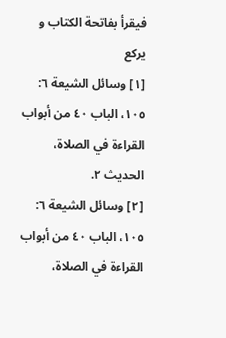فيقرأ بفاتحة الكتاب و يركع
[١] وسائل الشيعة ٦: ١٠٥، الباب ٤٠ من أبواب القراءة في الصلاة، الحديث ٢.
[٢] وسائل الشيعة ٦: ١٠٥، الباب ٤٠ من أبواب القراءة في الصلاة،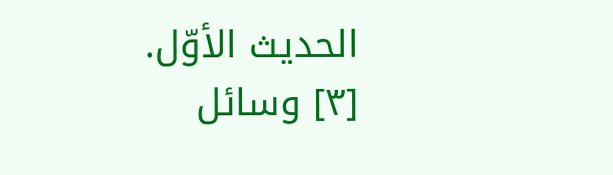الحديث الأوّل.
[٣] وسائل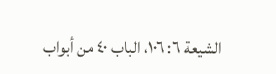الشيعة ٦: ١٠٦، الباب ٤٠ من أبواب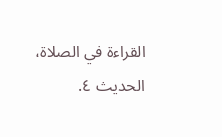القراءة في الصلاة، الحديث ٤.